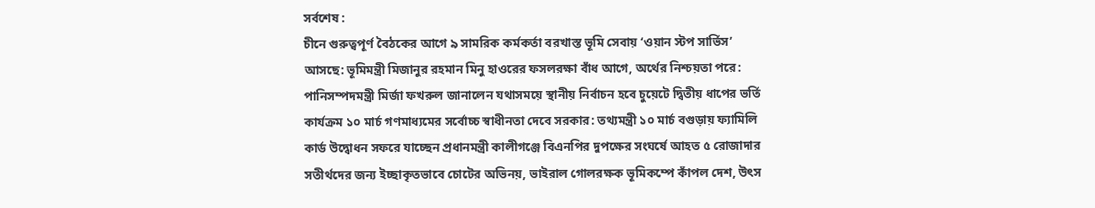সর্বশেষ :
চীনে গুরুত্বপূর্ণ বৈঠকের আগে ৯ সামরিক কর্মকর্তা বরখাস্ত ভূমি সেবায় ‘ওয়ান স্টপ সার্ভিস’ আসছে: ভূমিমন্ত্রী মিজানুর রহমান মিনু হাওরের ফসলরক্ষা বাঁধ আগে, অর্থের নিশ্চয়তা পরে: পানিসম্পদমন্ত্রী মির্জা ফখরুল জানালেন যথাসময়ে স্থানীয় নির্বাচন হবে চুয়েটে দ্বিতীয় ধাপের ভর্তি কার্যক্রম ১০ মার্চ গণমাধ্যমের সর্বোচ্চ স্বাধীনতা দেবে সরকার: তথ্যমন্ত্রী ১০ মার্চ বগুড়ায় ফ্যামিলি কার্ড উদ্বোধন সফরে যাচ্ছেন প্রধানমন্ত্রী কালীগঞ্জে বিএনপির দুপক্ষের সংঘর্ষে আহত ৫ রোজাদার সতীর্থদের জন্য ইচ্ছাকৃতভাবে চোটের অভিনয়, ভাইরাল গোলরক্ষক ভূমিকম্পে কাঁপল দেশ, উৎস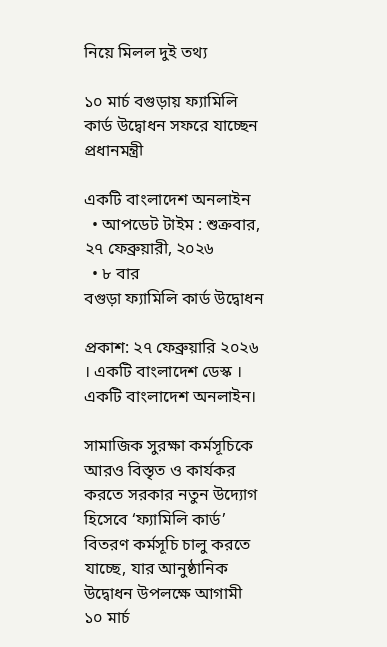নিয়ে মিলল দুই তথ্য

১০ মার্চ বগুড়ায় ফ্যামিলি কার্ড উদ্বোধন সফরে যাচ্ছেন প্রধানমন্ত্রী

একটি বাংলাদেশ অনলাইন
  • আপডেট টাইম : শুক্রবার, ২৭ ফেব্রুয়ারী, ২০২৬
  • ৮ বার
বগুড়া ফ্যামিলি কার্ড উদ্বোধন

প্রকাশ: ২৭ ফেব্রুয়ারি ২০২৬ । একটি বাংলাদেশ ডেস্ক । একটি বাংলাদেশ অনলাইন।

সামাজিক সুরক্ষা কর্মসূচিকে আরও বিস্তৃত ও কার্যকর করতে সরকার নতুন উদ্যোগ হিসেবে ‘ফ্যামিলি কার্ড’ বিতরণ কর্মসূচি চালু করতে যাচ্ছে, যার আনুষ্ঠানিক উদ্বোধন উপলক্ষে আগামী ১০ মার্চ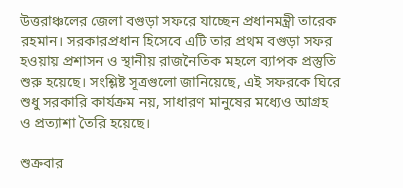উত্তরাঞ্চলের জেলা বগুড়া সফরে যাচ্ছেন প্রধানমন্ত্রী তারেক রহমান। সরকারপ্রধান হিসেবে এটি তার প্রথম বগুড়া সফর হওয়ায় প্রশাসন ও স্থানীয় রাজনৈতিক মহলে ব্যাপক প্রস্তুতি শুরু হয়েছে। সংশ্লিষ্ট সূত্রগুলো জানিয়েছে, এই সফরকে ঘিরে শুধু সরকারি কার্যক্রম নয়, সাধারণ মানুষের মধ্যেও আগ্রহ ও প্রত্যাশা তৈরি হয়েছে।

শুক্রবার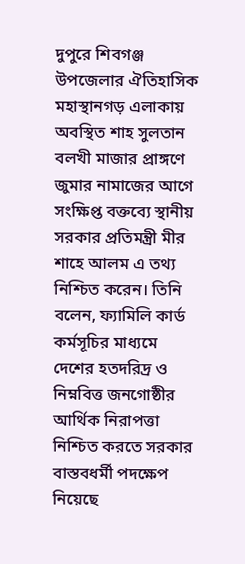দুপুরে শিবগঞ্জ উপজেলার ঐতিহাসিক মহাস্থানগড় এলাকায় অবস্থিত শাহ সুলতান বলখী মাজার প্রাঙ্গণে জুমার নামাজের আগে সংক্ষিপ্ত বক্তব্যে স্থানীয় সরকার প্রতিমন্ত্রী মীর শাহে আলম এ তথ্য নিশ্চিত করেন। তিনি বলেন, ফ্যামিলি কার্ড কর্মসূচির মাধ্যমে দেশের হতদরিদ্র ও নিম্নবিত্ত জনগোষ্ঠীর আর্থিক নিরাপত্তা নিশ্চিত করতে সরকার বাস্তবধর্মী পদক্ষেপ নিয়েছে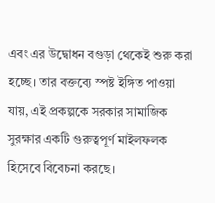এবং এর উদ্বোধন বগুড়া থেকেই শুরু করা হচ্ছে। তার বক্তব্যে স্পষ্ট ইঙ্গিত পাওয়া যায়, এই প্রকল্পকে সরকার সামাজিক সুরক্ষার একটি গুরুত্বপূর্ণ মাইলফলক হিসেবে বিবেচনা করছে।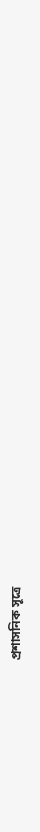প্রশাসনিক সূত্রে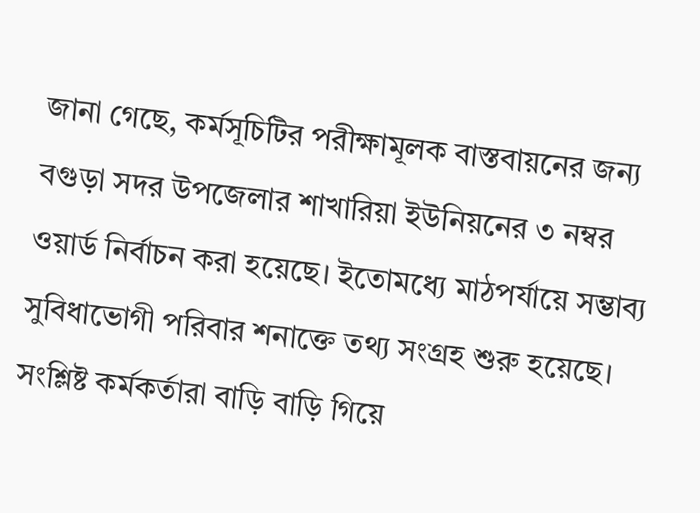জানা গেছে, কর্মসূচিটির পরীক্ষামূলক বাস্তবায়নের জন্য বগুড়া সদর উপজেলার শাখারিয়া ইউনিয়নের ৩ নম্বর ওয়ার্ড নির্বাচন করা হয়েছে। ইতোমধ্যে মাঠপর্যায়ে সম্ভাব্য সুবিধাভোগী পরিবার শনাক্তে তথ্য সংগ্রহ শুরু হয়েছে। সংশ্লিষ্ট কর্মকর্তারা বাড়ি বাড়ি গিয়ে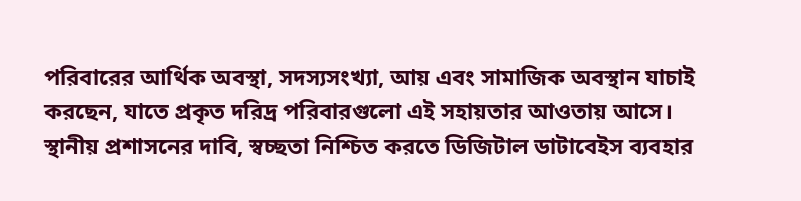পরিবারের আর্থিক অবস্থা, সদস্যসংখ্যা, আয় এবং সামাজিক অবস্থান যাচাই করছেন, যাতে প্রকৃত দরিদ্র পরিবারগুলো এই সহায়তার আওতায় আসে। স্থানীয় প্রশাসনের দাবি, স্বচ্ছতা নিশ্চিত করতে ডিজিটাল ডাটাবেইস ব্যবহার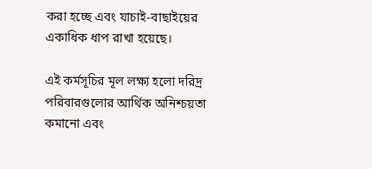করা হচ্ছে এবং যাচাই-বাছাইয়ের একাধিক ধাপ রাখা হয়েছে।

এই কর্মসূচির মূল লক্ষ্য হলো দরিদ্র পরিবারগুলোর আর্থিক অনিশ্চয়তা কমানো এবং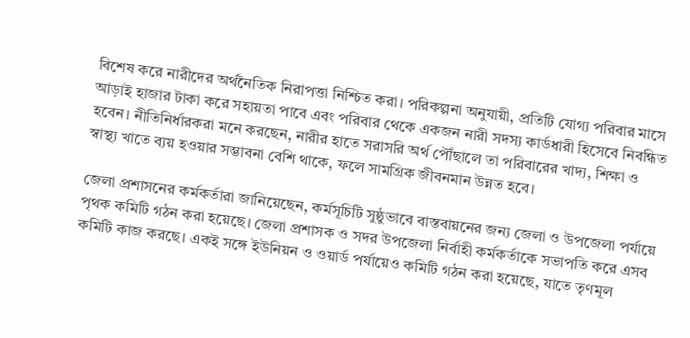বিশেষ করে নারীদের অর্থনৈতিক নিরাপত্তা নিশ্চিত করা। পরিকল্পনা অনুযায়ী, প্রতিটি যোগ্য পরিবার মাসে আড়াই হাজার টাকা করে সহায়তা পাবে এবং পরিবার থেকে একজন নারী সদস্য কার্ডধারী হিসেবে নিবন্ধিত হবেন। নীতিনির্ধারকরা মনে করছেন, নারীর হাতে সরাসরি অর্থ পৌঁছালে তা পরিবারের খাদ্য, শিক্ষা ও স্বাস্থ্য খাতে ব্যয় হওয়ার সম্ভাবনা বেশি থাকে, ফলে সামগ্রিক জীবনমান উন্নত হবে।

জেলা প্রশাসনের কর্মকর্তারা জানিয়েছেন, কর্মসূচিটি সুষ্ঠুভাবে বাস্তবায়নের জন্য জেলা ও উপজেলা পর্যায়ে পৃথক কমিটি গঠন করা হয়েছে। জেলা প্রশাসক ও সদর উপজেলা নির্বাহী কর্মকর্তাকে সভাপতি করে এসব কমিটি কাজ করছে। একই সঙ্গে ইউনিয়ন ও ওয়ার্ড পর্যায়েও কমিটি গঠন করা হয়েছে, যাতে তৃণমূল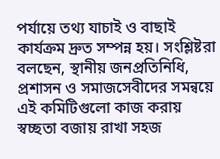পর্যায়ে তথ্য যাচাই ও বাছাই কার্যক্রম দ্রুত সম্পন্ন হয়। সংশ্লিষ্টরা বলছেন, স্থানীয় জনপ্রতিনিধি, প্রশাসন ও সমাজসেবীদের সমন্বয়ে এই কমিটিগুলো কাজ করায় স্বচ্ছতা বজায় রাখা সহজ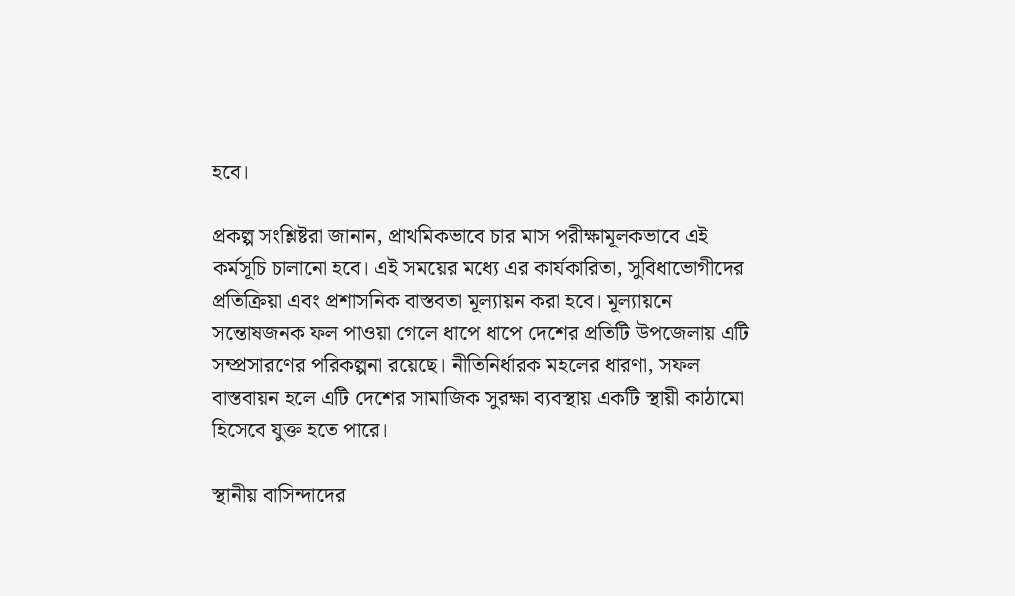হবে।

প্রকল্প সংশ্লিষ্টরা জানান, প্রাথমিকভাবে চার মাস পরীক্ষামূলকভাবে এই কর্মসূচি চালানো হবে। এই সময়ের মধ্যে এর কার্যকারিতা, সুবিধাভোগীদের প্রতিক্রিয়া এবং প্রশাসনিক বাস্তবতা মূল্যায়ন করা হবে। মূল্যায়নে সন্তোষজনক ফল পাওয়া গেলে ধাপে ধাপে দেশের প্রতিটি উপজেলায় এটি সম্প্রসারণের পরিকল্পনা রয়েছে। নীতিনির্ধারক মহলের ধারণা, সফল বাস্তবায়ন হলে এটি দেশের সামাজিক সুরক্ষা ব্যবস্থায় একটি স্থায়ী কাঠামো হিসেবে যুক্ত হতে পারে।

স্থানীয় বাসিন্দাদের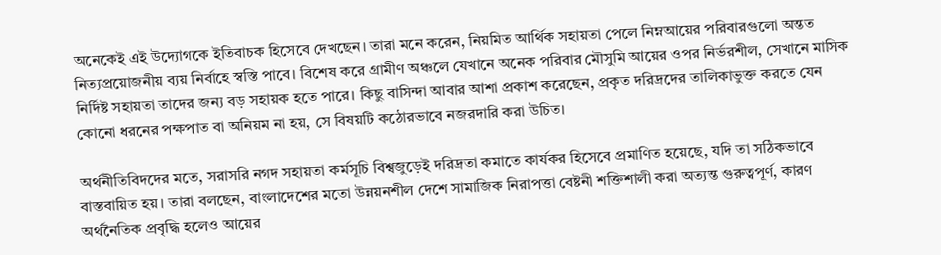অনেকেই এই উদ্যোগকে ইতিবাচক হিসেবে দেখছেন। তারা মনে করেন, নিয়মিত আর্থিক সহায়তা পেলে নিম্নআয়ের পরিবারগুলো অন্তত নিত্যপ্রয়োজনীয় ব্যয় নির্বাহে স্বস্তি পাবে। বিশেষ করে গ্রামীণ অঞ্চলে যেখানে অনেক পরিবার মৌসুমি আয়ের ওপর নির্ভরশীল, সেখানে মাসিক নির্দিষ্ট সহায়তা তাদের জন্য বড় সহায়ক হতে পারে। কিছু বাসিন্দা আবার আশা প্রকাশ করেছেন, প্রকৃত দরিদ্রদের তালিকাভুক্ত করতে যেন কোনো ধরনের পক্ষপাত বা অনিয়ম না হয়, সে বিষয়টি কঠোরভাবে নজরদারি করা উচিত।

অর্থনীতিবিদদের মতে, সরাসরি নগদ সহায়তা কর্মসূচি বিশ্বজুড়েই দরিদ্রতা কমাতে কার্যকর হিসেবে প্রমাণিত হয়েছে, যদি তা সঠিকভাবে বাস্তবায়িত হয়। তারা বলছেন, বাংলাদেশের মতো উন্নয়নশীল দেশে সামাজিক নিরাপত্তা বেষ্টনী শক্তিশালী করা অত্যন্ত গুরুত্বপূর্ণ, কারণ অর্থনৈতিক প্রবৃদ্ধি হলেও আয়ের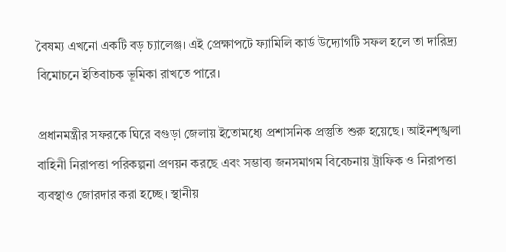বৈষম্য এখনো একটি বড় চ্যালেঞ্জ। এই প্রেক্ষাপটে ফ্যামিলি কার্ড উদ্যোগটি সফল হলে তা দারিদ্র্য বিমোচনে ইতিবাচক ভূমিকা রাখতে পারে।

প্রধানমন্ত্রীর সফরকে ঘিরে বগুড়া জেলায় ইতোমধ্যে প্রশাসনিক প্রস্তুতি শুরু হয়েছে। আইনশৃঙ্খলা বাহিনী নিরাপত্তা পরিকল্পনা প্রণয়ন করছে এবং সম্ভাব্য জনসমাগম বিবেচনায় ট্রাফিক ও নিরাপত্তা ব্যবস্থাও জোরদার করা হচ্ছে। স্থানীয়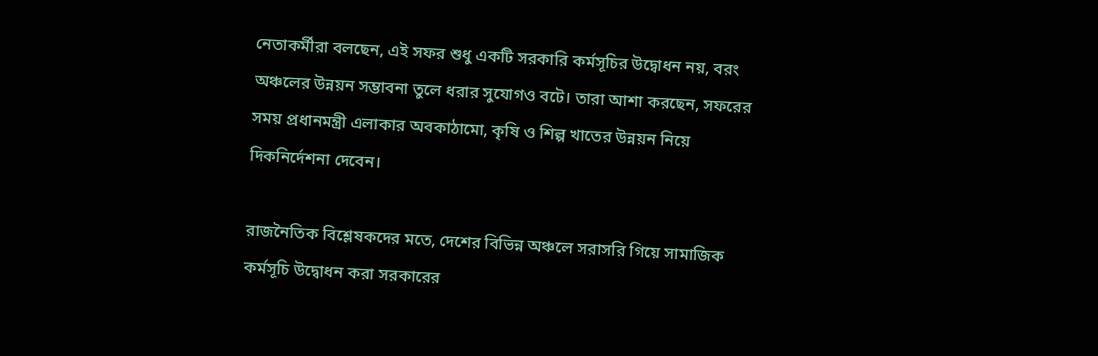নেতাকর্মীরা বলছেন, এই সফর শুধু একটি সরকারি কর্মসূচির উদ্বোধন নয়, বরং অঞ্চলের উন্নয়ন সম্ভাবনা তুলে ধরার সুযোগও বটে। তারা আশা করছেন, সফরের সময় প্রধানমন্ত্রী এলাকার অবকাঠামো, কৃষি ও শিল্প খাতের উন্নয়ন নিয়ে দিকনির্দেশনা দেবেন।

রাজনৈতিক বিশ্লেষকদের মতে, দেশের বিভিন্ন অঞ্চলে সরাসরি গিয়ে সামাজিক কর্মসূচি উদ্বোধন করা সরকারের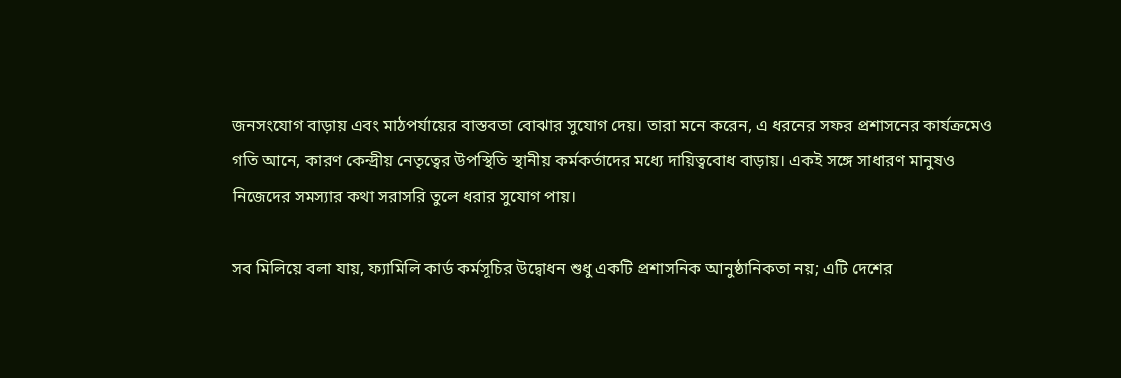জনসংযোগ বাড়ায় এবং মাঠপর্যায়ের বাস্তবতা বোঝার সুযোগ দেয়। তারা মনে করেন, এ ধরনের সফর প্রশাসনের কার্যক্রমেও গতি আনে, কারণ কেন্দ্রীয় নেতৃত্বের উপস্থিতি স্থানীয় কর্মকর্তাদের মধ্যে দায়িত্ববোধ বাড়ায়। একই সঙ্গে সাধারণ মানুষও নিজেদের সমস্যার কথা সরাসরি তুলে ধরার সুযোগ পায়।

সব মিলিয়ে বলা যায়, ফ্যামিলি কার্ড কর্মসূচির উদ্বোধন শুধু একটি প্রশাসনিক আনুষ্ঠানিকতা নয়; এটি দেশের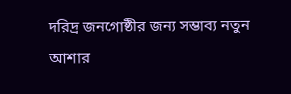দরিদ্র জনগোষ্ঠীর জন্য সম্ভাব্য নতুন আশার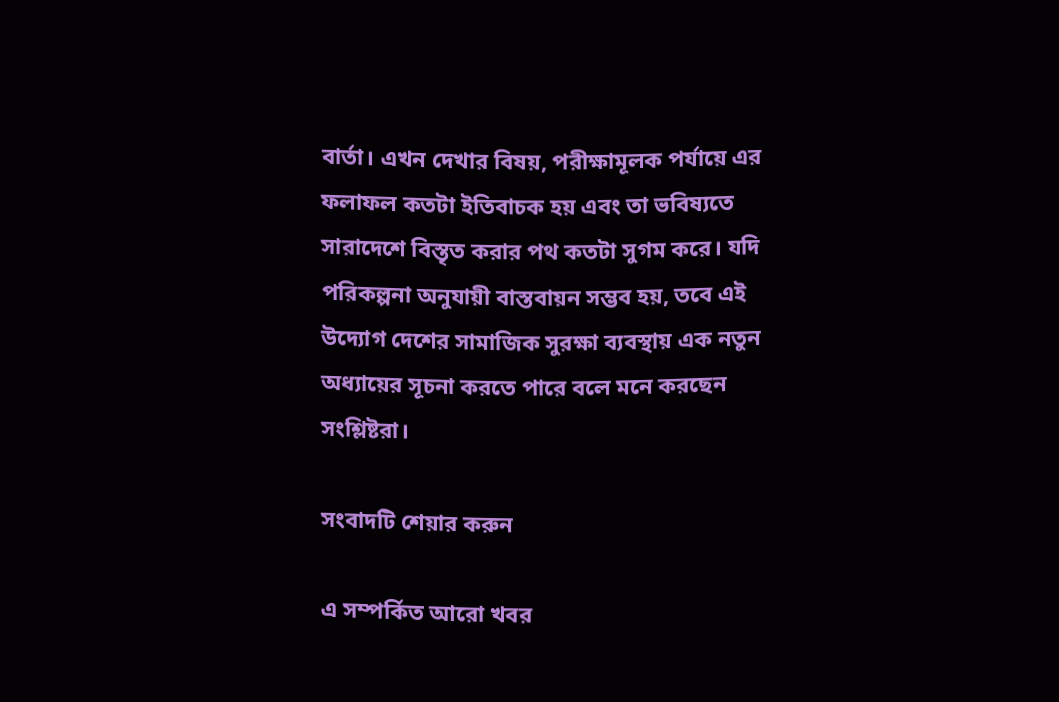বার্তা। এখন দেখার বিষয়, পরীক্ষামূলক পর্যায়ে এর ফলাফল কতটা ইতিবাচক হয় এবং তা ভবিষ্যতে সারাদেশে বিস্তৃত করার পথ কতটা সুগম করে। যদি পরিকল্পনা অনুযায়ী বাস্তবায়ন সম্ভব হয়, তবে এই উদ্যোগ দেশের সামাজিক সুরক্ষা ব্যবস্থায় এক নতুন অধ্যায়ের সূচনা করতে পারে বলে মনে করছেন সংশ্লিষ্টরা।

সংবাদটি শেয়ার করুন

এ সম্পর্কিত আরো খবর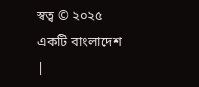স্বত্ব © ২০২৫ একটি বাংলাদেশ |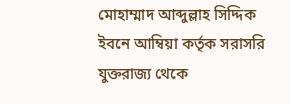মোহাম্মাদ আব্দুল্লাহ সিদ্দিক ইবনে আম্বিয়া কর্তৃক সরাসরি যুক্তরাজ্য থেকে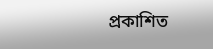প্রকাশিত